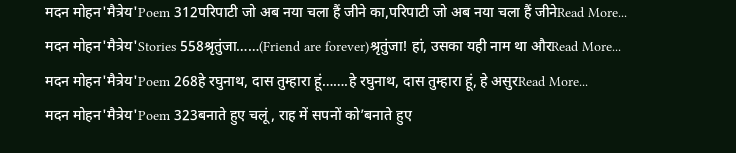मदन मोहन'मैत्रेय'Poem 312परिपाटी जो अब नया चला हैं जीने का,परिपाटी जो अब नया चला हैं जीनेRead More...
मदन मोहन'मैत्रेय'Stories 558श्रृतुंजा……(Friend are forever)श्रृतुंजा! हां, उसका यही नाम था औरRead More...
मदन मोहन'मैत्रेय'Poem 268हे रघुनाथ, दास तुम्हारा हूं…….हे रघुनाथ, दास तुम्हारा हूं, हे असुरRead More...
मदन मोहन'मैत्रेय'Poem 323बनाते हुए चलूं, राह में सपनों को’बनाते हुए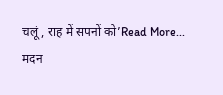चलूं, राह में सपनों को’Read More...
मदन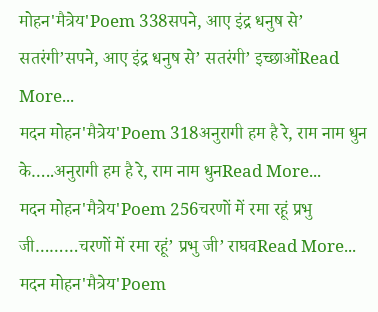मोहन'मैत्रेय'Poem 338सपने, आए इंद्र धनुष से’ सतरंगी’सपने, आए इंद्र धनुष से’ सतरंगी’ इच्छाओंRead More...
मदन मोहन'मैत्रेय'Poem 318अनुरागी हम है रे, राम नाम धुन के…..अनुरागी हम है रे, राम नाम धुनRead More...
मदन मोहन'मैत्रेय'Poem 256चरणों में रमा रहूं प्रभु जी………चरणों में रमा रहूं’ प्रभु जी’ राघवRead More...
मदन मोहन'मैत्रेय'Poem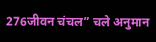276जीवन चंचल” चले अनुमान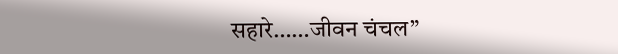सहारे……जीवन चंचल”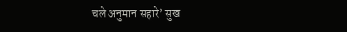चले अनुमान सहारे’ सुख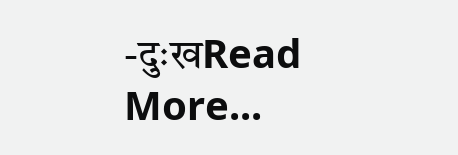-दुःखRead More...